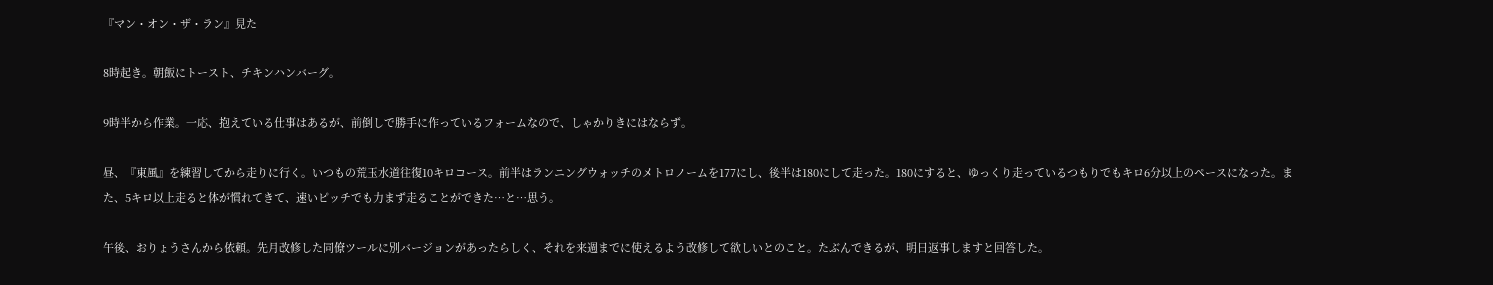『マン・オン・ザ・ラン』見た

8時起き。朝飯にトースト、チキンハンバーグ。

9時半から作業。一応、抱えている仕事はあるが、前倒しで勝手に作っているフォームなので、しゃかりきにはならず。

昼、『東風』を練習してから走りに行く。いつもの荒玉水道往復10キロコース。前半はランニングウォッチのメトロノームを177にし、後半は180にして走った。180にすると、ゆっくり走っているつもりでもキロ6分以上のペースになった。また、5キロ以上走ると体が慣れてきて、速いピッチでも力まず走ることができた…と…思う。

午後、おりょうさんから依頼。先月改修した同僚ツールに別バージョンがあったらしく、それを来週までに使えるよう改修して欲しいとのこと。たぶんできるが、明日返事しますと回答した。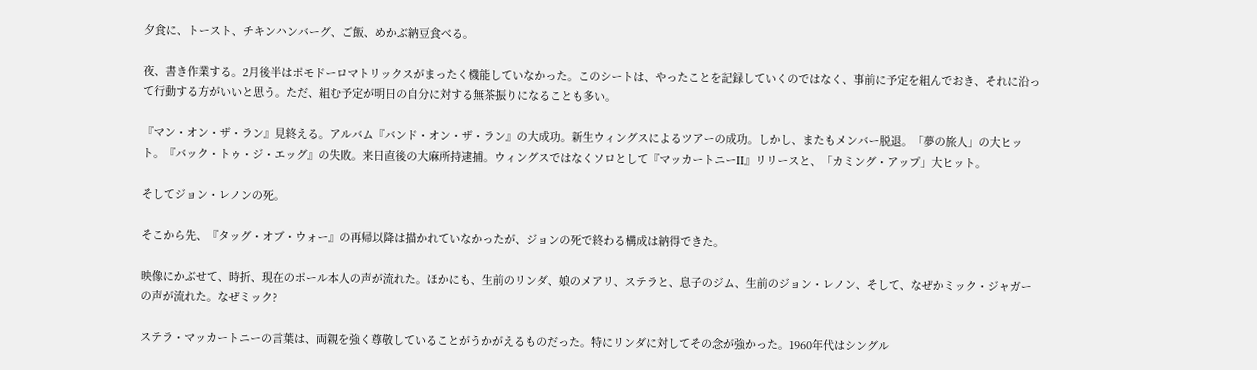夕食に、トースト、チキンハンバーグ、ご飯、めかぶ納豆食べる。

夜、書き作業する。2月後半はポモドーロマトリックスがまったく機能していなかった。このシートは、やったことを記録していくのではなく、事前に予定を組んでおき、それに沿って行動する方がいいと思う。ただ、組む予定が明日の自分に対する無茶振りになることも多い。

『マン・オン・ザ・ラン』見終える。アルバム『バンド・オン・ザ・ラン』の大成功。新生ウィングスによるツアーの成功。しかし、またもメンバー脱退。「夢の旅人」の大ヒット。『バック・トゥ・ジ・エッグ』の失敗。来日直後の大麻所持逮捕。ウィングスではなくソロとして『マッカートニーII』リリースと、「カミング・アップ」大ヒット。

そしてジョン・レノンの死。

そこから先、『タッグ・オブ・ウォー』の再帰以降は描かれていなかったが、ジョンの死で終わる構成は納得できた。

映像にかぶせて、時折、現在のポール本人の声が流れた。ほかにも、生前のリンダ、娘のメアリ、ステラと、息子のジム、生前のジョン・レノン、そして、なぜかミック・ジャガーの声が流れた。なぜミック?

ステラ・マッカートニーの言葉は、両親を強く尊敬していることがうかがえるものだった。特にリンダに対してその念が強かった。1960年代はシングル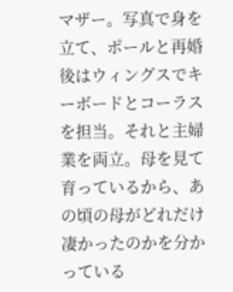マザー。写真で身を立て、ポールと再婚後はウィングスでキーボードとコーラスを担当。それと主婦業を両立。母を見て育っているから、あの頃の母がどれだけ凄かったのかを分かっている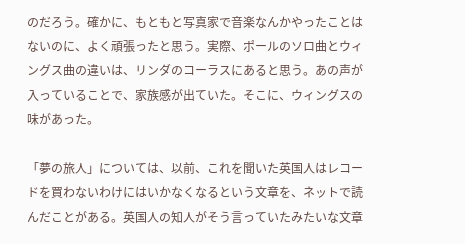のだろう。確かに、もともと写真家で音楽なんかやったことはないのに、よく頑張ったと思う。実際、ポールのソロ曲とウィングス曲の違いは、リンダのコーラスにあると思う。あの声が入っていることで、家族感が出ていた。そこに、ウィングスの味があった。

「夢の旅人」については、以前、これを聞いた英国人はレコードを買わないわけにはいかなくなるという文章を、ネットで読んだことがある。英国人の知人がそう言っていたみたいな文章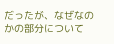だったが、なぜなのかの部分について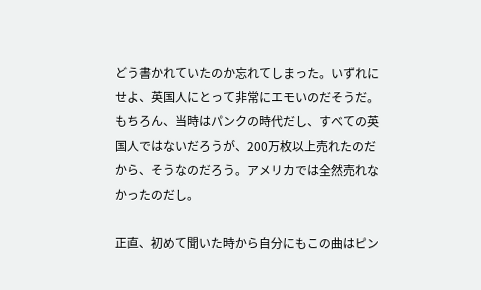どう書かれていたのか忘れてしまった。いずれにせよ、英国人にとって非常にエモいのだそうだ。もちろん、当時はパンクの時代だし、すべての英国人ではないだろうが、200万枚以上売れたのだから、そうなのだろう。アメリカでは全然売れなかったのだし。

正直、初めて聞いた時から自分にもこの曲はピン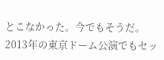とこなかった。今でもそうだ。2013年の東京ドーム公演でもセッ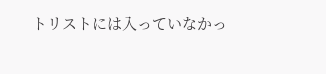トリストには入っていなかっ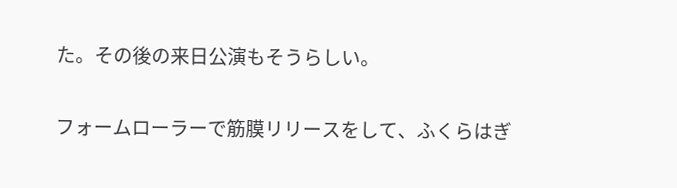た。その後の来日公演もそうらしい。

フォームローラーで筋膜リリースをして、ふくらはぎ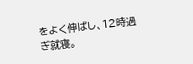をよく伸ばし、12時過ぎ就寝。